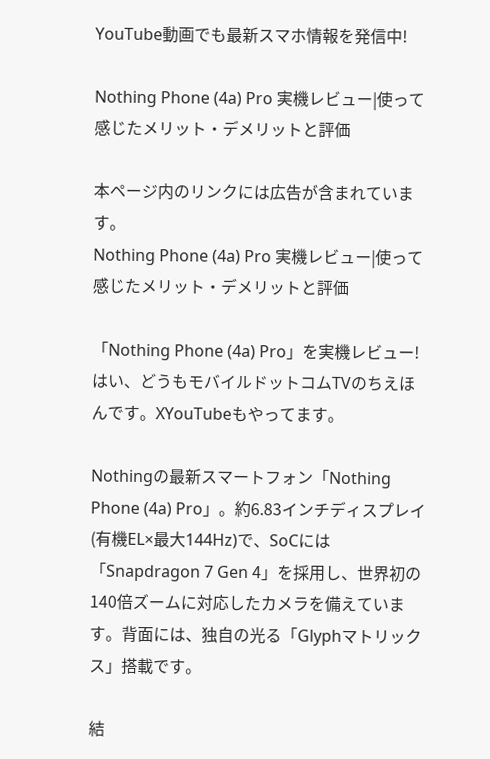YouTube動画でも最新スマホ情報を発信中!

Nothing Phone (4a) Pro 実機レビュー|使って感じたメリット・デメリットと評価

本ページ内のリンクには広告が含まれています。
Nothing Phone (4a) Pro 実機レビュー|使って感じたメリット・デメリットと評価

「Nothing Phone (4a) Pro」を実機レビュー!はい、どうもモバイルドットコムTVのちえほんです。XYouTubeもやってます。

Nothingの最新スマートフォン「Nothing Phone (4a) Pro」。約6.83インチディスプレイ(有機EL×最大144Hz)で、SoCには「Snapdragon 7 Gen 4」を採用し、世界初の140倍ズームに対応したカメラを備えています。背面には、独自の光る「Glyphマトリックス」搭載です。

結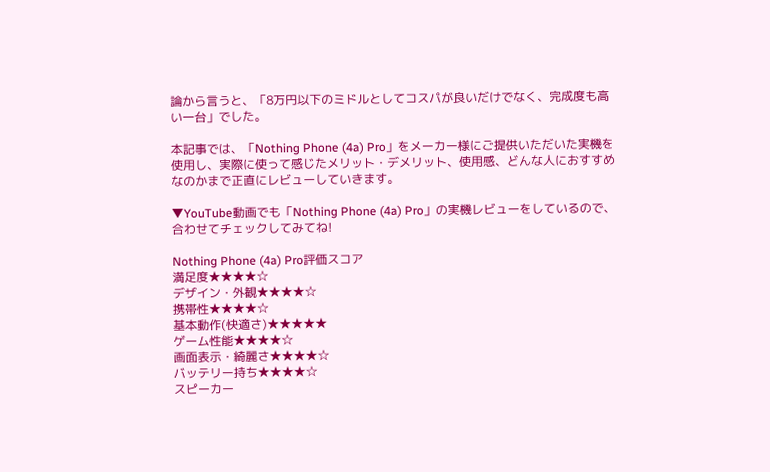論から言うと、「8万円以下のミドルとしてコスパが良いだけでなく、完成度も高い一台」でした。

本記事では、「Nothing Phone (4a) Pro」をメーカー様にご提供いただいた実機を使用し、実際に使って感じたメリット・デメリット、使用感、どんな人におすすめなのかまで正直にレビューしていきます。

▼YouTube動画でも「Nothing Phone (4a) Pro」の実機レビューをしているので、合わせてチェックしてみてね!

Nothing Phone (4a) Pro評価スコア
満足度★★★★☆
デザイン・外観★★★★☆
携帯性★★★★☆
基本動作(快適さ)★★★★★
ゲーム性能★★★★☆
画面表示・綺麗さ★★★★☆
バッテリー持ち★★★★☆
スピーカー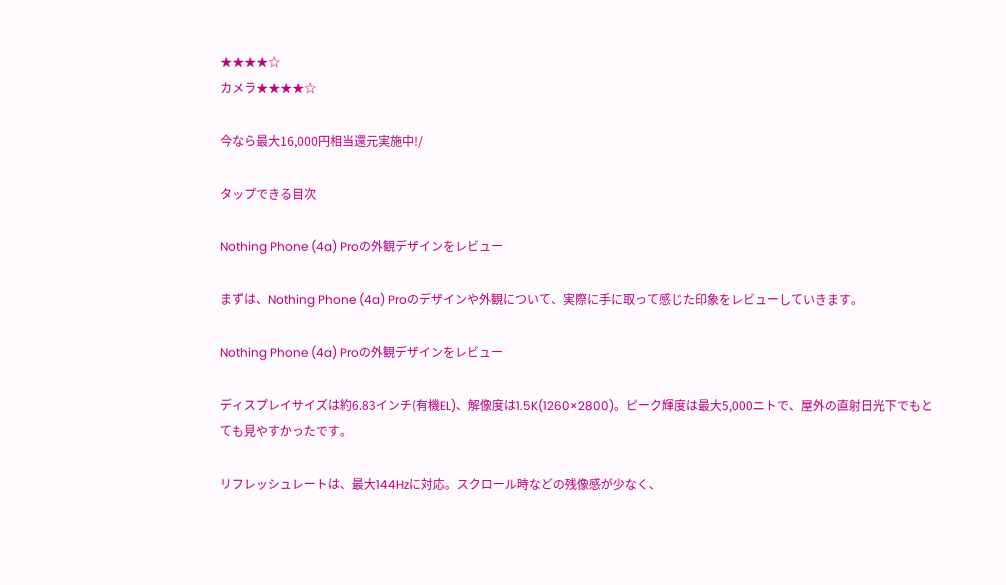★★★★☆
カメラ★★★★☆

今なら最大16,000円相当還元実施中!/

タップできる目次

Nothing Phone (4a) Proの外観デザインをレビュー

まずは、Nothing Phone (4a) Proのデザインや外観について、実際に手に取って感じた印象をレビューしていきます。

Nothing Phone (4a) Proの外観デザインをレビュー

ディスプレイサイズは約6.83インチ(有機EL)、解像度は1.5K(1260×2800)。ピーク輝度は最大5,000ニトで、屋外の直射日光下でもとても見やすかったです。

リフレッシュレートは、最大144Hzに対応。スクロール時などの残像感が少なく、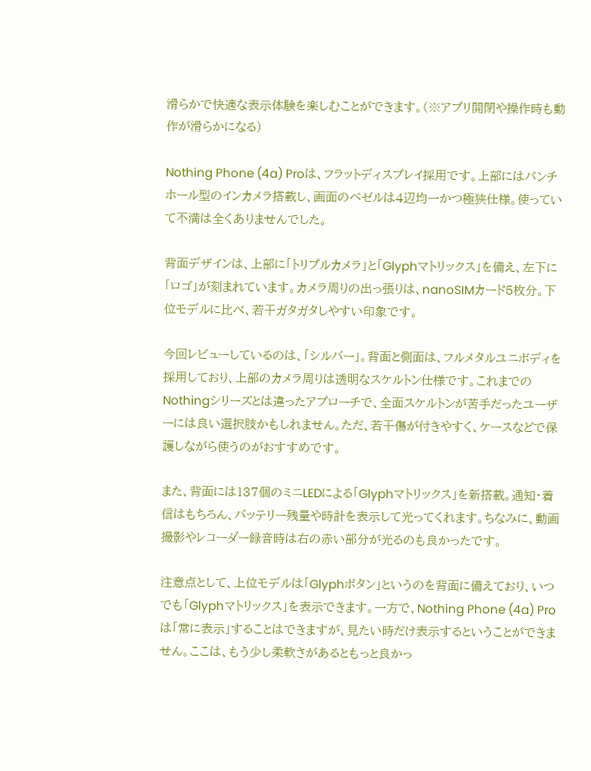滑らかで快適な表示体験を楽しむことができます。(※アプリ開閉や操作時も動作が滑らかになる)

Nothing Phone (4a) Proは、フラットディスプレイ採用です。上部にはパンチホール型のインカメラ搭載し、画面のベゼルは4辺均一かつ極狭仕様。使っていて不満は全くありませんでした。

背面デザインは、上部に「トリプルカメラ」と「Glyphマトリックス」を備え、左下に「ロゴ」が刻まれています。カメラ周りの出っ張りは、nanoSIMカード5枚分。下位モデルに比べ、若干ガタガタしやすい印象です。

今回レビューしているのは、「シルバー」。背面と側面は、フルメタルユニボディを採用しており、上部のカメラ周りは透明なスケルトン仕様です。これまでのNothingシリーズとは違ったアプローチで、全面スケルトンが苦手だったユーザーには良い選択肢かもしれません。ただ、若干傷が付きやすく、ケースなどで保護しながら使うのがおすすめです。

また、背面には137個のミニLEDによる「Glyphマトリックス」を新搭載。通知・着信はもちろん、バッテリー残量や時計を表示して光ってくれます。ちなみに、動画撮影やレコーダー録音時は右の赤い部分が光るのも良かったです。

注意点として、上位モデルは「Glyphボタン」というのを背面に備えており、いつでも「Glyphマトリックス」を表示できます。一方で、Nothing Phone (4a) Proは「常に表示」することはできますが、見たい時だけ表示するということができません。ここは、もう少し柔軟さがあるともっと良かっ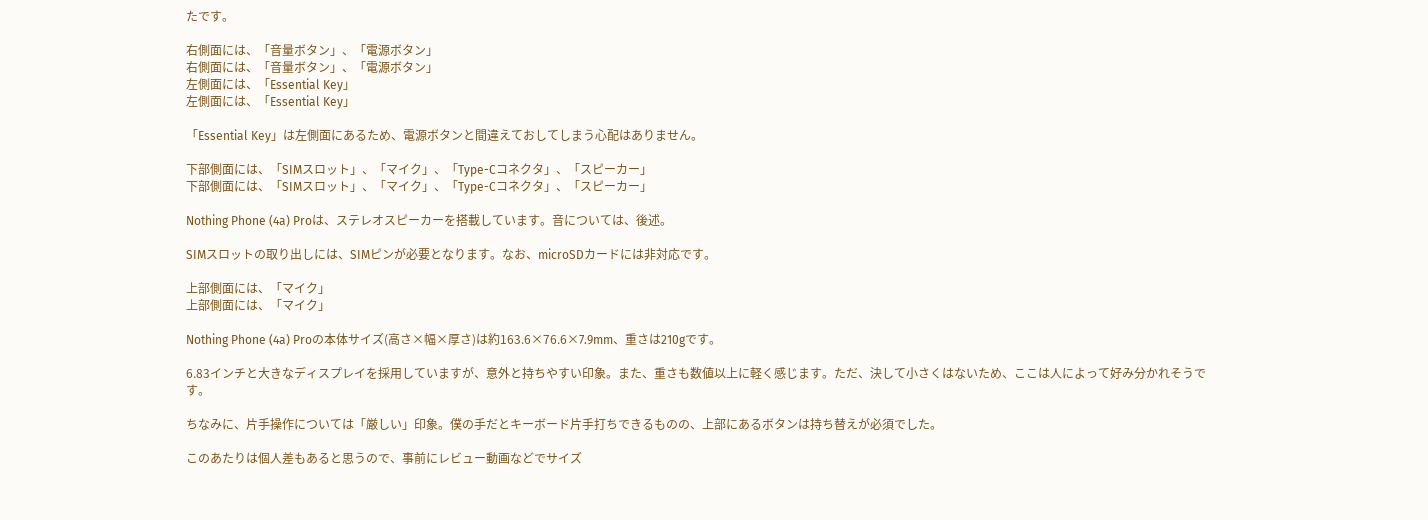たです。

右側面には、「音量ボタン」、「電源ボタン」
右側面には、「音量ボタン」、「電源ボタン」
左側面には、「Essential Key」
左側面には、「Essential Key」

「Essential Key」は左側面にあるため、電源ボタンと間違えておしてしまう心配はありません。

下部側面には、「SIMスロット」、「マイク」、「Type-Cコネクタ」、「スピーカー」
下部側面には、「SIMスロット」、「マイク」、「Type-Cコネクタ」、「スピーカー」

Nothing Phone (4a) Proは、ステレオスピーカーを搭載しています。音については、後述。

SIMスロットの取り出しには、SIMピンが必要となります。なお、microSDカードには非対応です。

上部側面には、「マイク」
上部側面には、「マイク」

Nothing Phone (4a) Proの本体サイズ(高さ×幅×厚さ)は約163.6×76.6×7.9mm、重さは210gです。

6.83インチと大きなディスプレイを採用していますが、意外と持ちやすい印象。また、重さも数値以上に軽く感じます。ただ、決して小さくはないため、ここは人によって好み分かれそうです。

ちなみに、片手操作については「厳しい」印象。僕の手だとキーボード片手打ちできるものの、上部にあるボタンは持ち替えが必須でした。

このあたりは個人差もあると思うので、事前にレビュー動画などでサイズ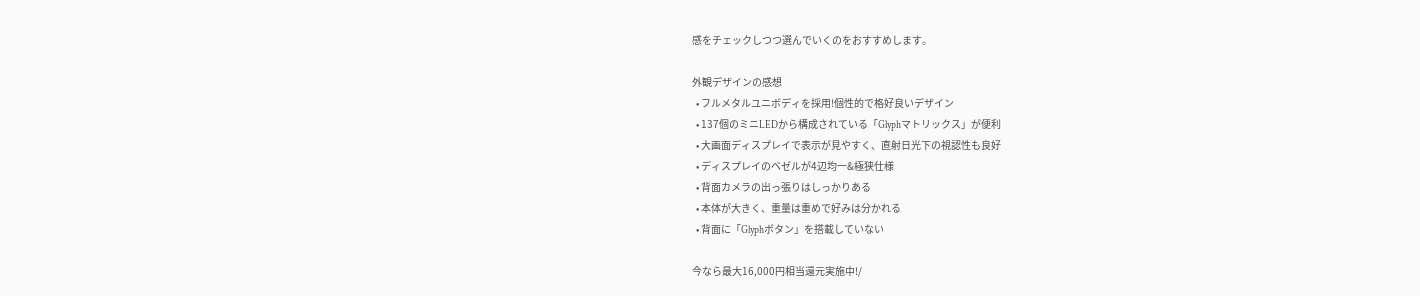感をチェックしつつ選んでいくのをおすすめします。

外観デザインの感想
  • フルメタルユニボディを採用!個性的で格好良いデザイン
  • 137個のミニLEDから構成されている「Glyphマトリックス」が便利
  • 大画面ディスプレイで表示が見やすく、直射日光下の視認性も良好
  • ディスプレイのベゼルが4辺均一&極狭仕様
  • 背面カメラの出っ張りはしっかりある
  • 本体が大きく、重量は重めで好みは分かれる
  • 背面に「Glyphボタン」を搭載していない

今なら最大16,000円相当還元実施中!/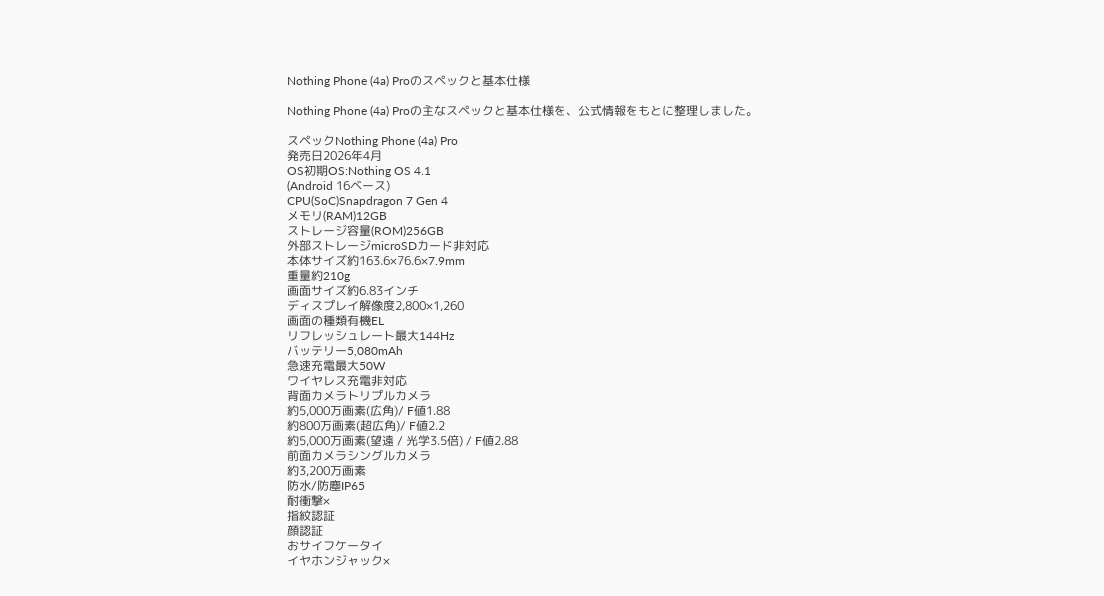Nothing Phone (4a) Proのスペックと基本仕様

Nothing Phone (4a) Proの主なスペックと基本仕様を、公式情報をもとに整理しました。

スペックNothing Phone (4a) Pro
発売日2026年4月
OS初期OS:Nothing OS 4.1
(Android 16ベース)
CPU(SoC)Snapdragon 7 Gen 4
メモリ(RAM)12GB
ストレージ容量(ROM)256GB
外部ストレージmicroSDカード非対応
本体サイズ約163.6×76.6×7.9mm
重量約210g
画面サイズ約6.83インチ
ディスプレイ解像度2,800×1,260
画面の種類有機EL
リフレッシュレート最大144Hz
バッテリー5,080mAh
急速充電最大50W
ワイヤレス充電非対応
背面カメラトリプルカメラ
約5,000万画素(広角)/ F値1.88
約800万画素(超広角)/ F値2.2
約5,000万画素(望遠 / 光学3.5倍) / F値2.88
前面カメラシングルカメラ
約3,200万画素
防水/防塵IP65
耐衝撃×
指紋認証
顔認証
おサイフケータイ
イヤホンジャック×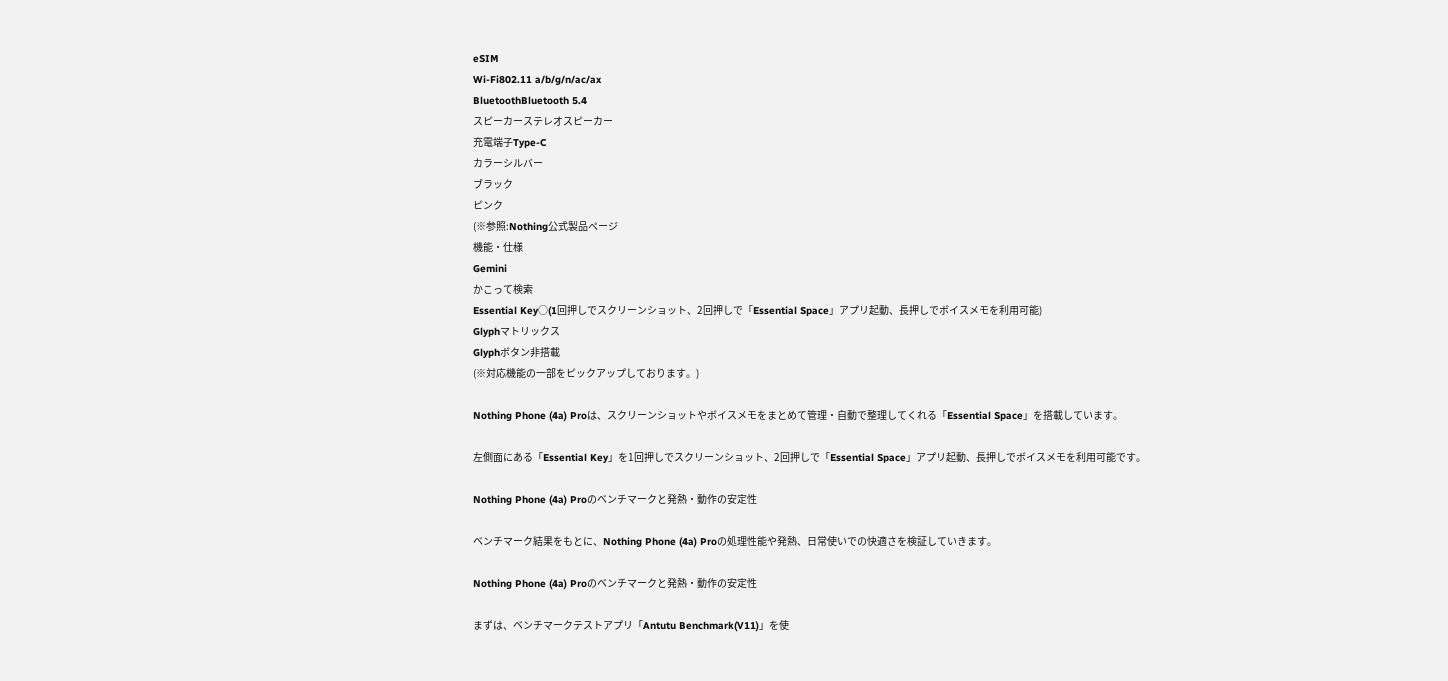eSIM
Wi-Fi802.11 a/b/g/n/ac/ax
BluetoothBluetooth 5.4
スピーカーステレオスピーカー
充電端子Type-C
カラーシルバー
ブラック
ピンク
(※参照:Nothing公式製品ページ
機能・仕様
Gemini
かこって検索
Essential Key○(1回押しでスクリーンショット、2回押しで「Essential Space」アプリ起動、長押しでボイスメモを利用可能)
Glyphマトリックス
Glyphボタン非搭載
(※対応機能の一部をピックアップしております。)

Nothing Phone (4a) Proは、スクリーンショットやボイスメモをまとめて管理・自動で整理してくれる「Essential Space」を搭載しています。

左側面にある「Essential Key」を1回押しでスクリーンショット、2回押しで「Essential Space」アプリ起動、長押しでボイスメモを利用可能です。

Nothing Phone (4a) Proのベンチマークと発熱・動作の安定性

ベンチマーク結果をもとに、Nothing Phone (4a) Proの処理性能や発熱、日常使いでの快適さを検証していきます。

Nothing Phone (4a) Proのベンチマークと発熱・動作の安定性

まずは、ベンチマークテストアプリ「Antutu Benchmark(V11)」を使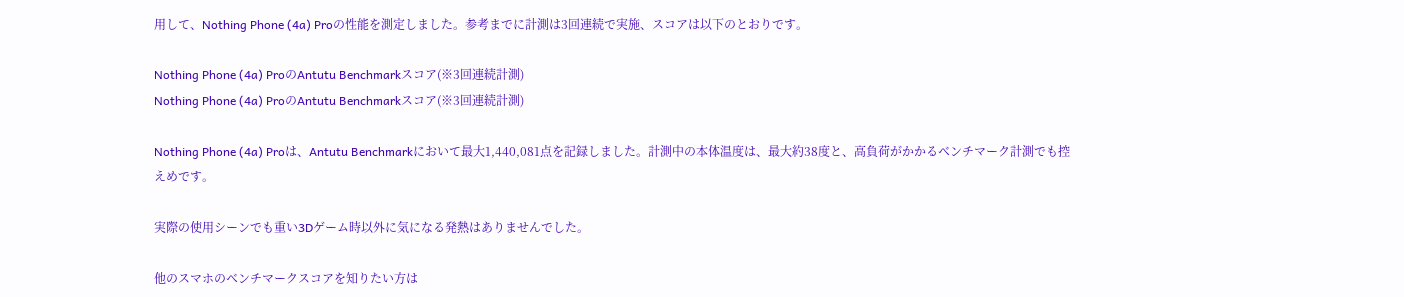用して、Nothing Phone (4a) Proの性能を測定しました。参考までに計測は3回連続で実施、スコアは以下のとおりです。

Nothing Phone (4a) ProのAntutu Benchmarkスコア(※3回連続計測)
Nothing Phone (4a) ProのAntutu Benchmarkスコア(※3回連続計測)

Nothing Phone (4a) Proは、Antutu Benchmarkにおいて最大1,440,081点を記録しました。計測中の本体温度は、最大約38度と、高負荷がかかるベンチマーク計測でも控えめです。

実際の使用シーンでも重い3Dゲーム時以外に気になる発熱はありませんでした。

他のスマホのベンチマークスコアを知りたい方は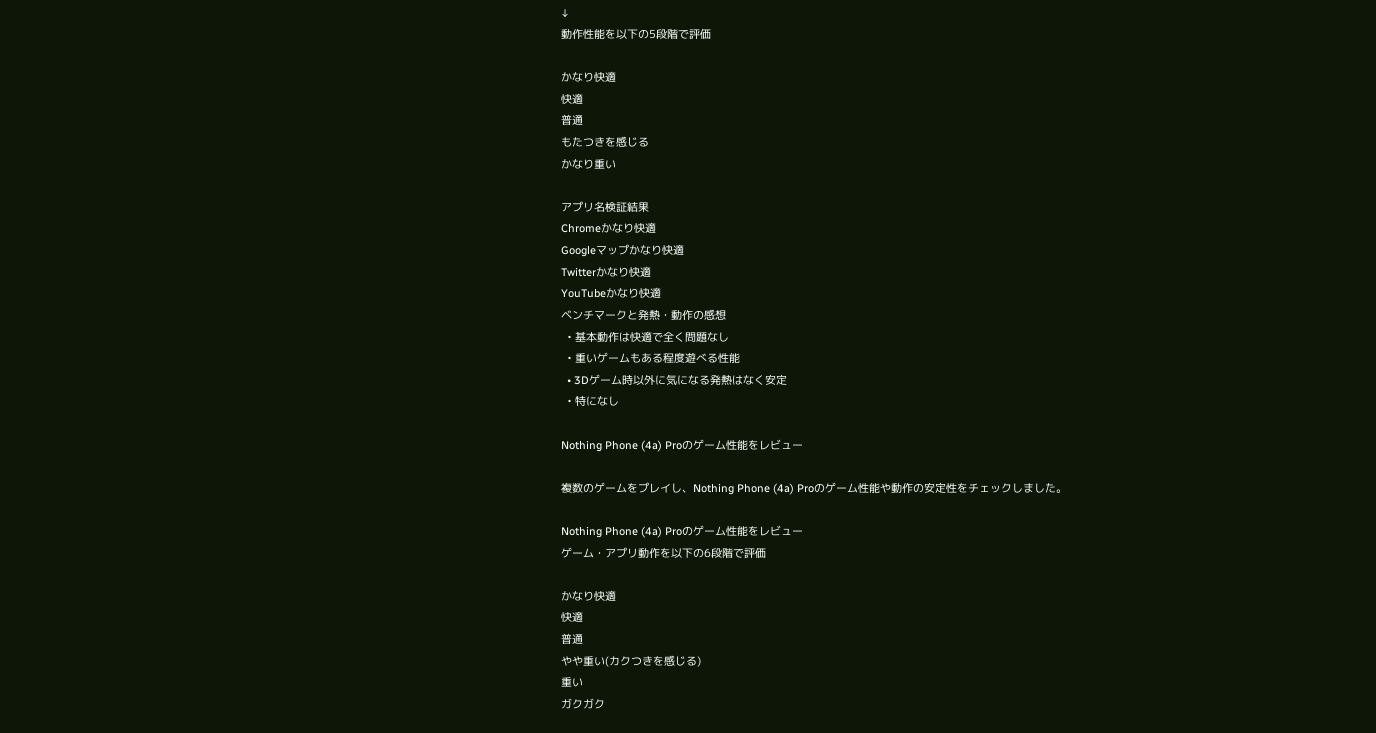↓
動作性能を以下の5段階で評価

かなり快適
快適
普通
もたつきを感じる
かなり重い

アプリ名検証結果
Chromeかなり快適
Googleマップかなり快適
Twitterかなり快適
YouTubeかなり快適
ベンチマークと発熱・動作の感想
  • 基本動作は快適で全く問題なし
  • 重いゲームもある程度遊べる性能
  • 3Dゲーム時以外に気になる発熱はなく安定
  • 特になし

Nothing Phone (4a) Proのゲーム性能をレビュー

複数のゲームをプレイし、Nothing Phone (4a) Proのゲーム性能や動作の安定性をチェックしました。

Nothing Phone (4a) Proのゲーム性能をレビュー
ゲーム・アプリ動作を以下の6段階で評価

かなり快適
快適
普通
やや重い(カクつきを感じる)
重い
ガクガク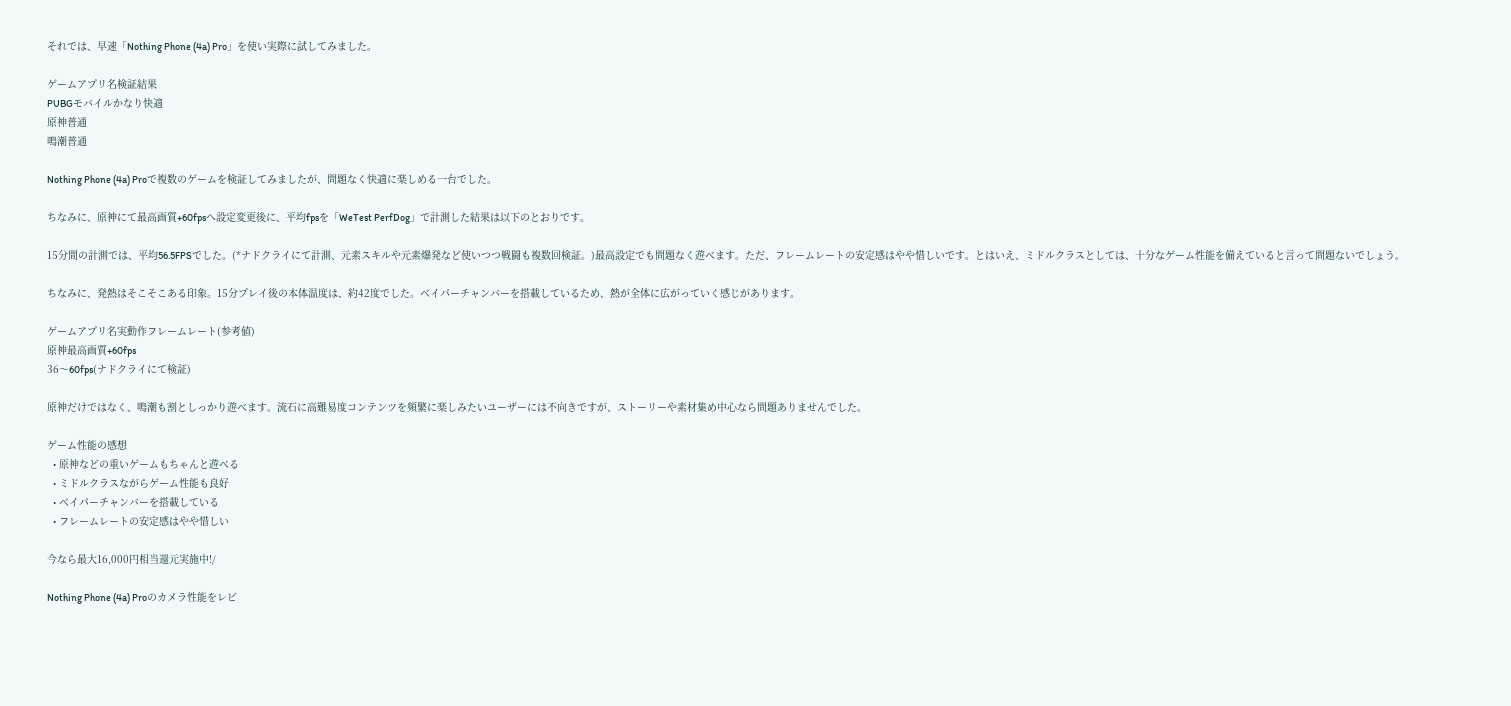それでは、早速「Nothing Phone (4a) Pro」を使い実際に試してみました。

ゲームアプリ名検証結果
PUBGモバイルかなり快適
原神普通
鳴潮普通

Nothing Phone (4a) Proで複数のゲームを検証してみましたが、問題なく快適に楽しめる一台でした。

ちなみに、原神にて最高画質+60fpsへ設定変更後に、平均fpsを「WeTest PerfDog」で計測した結果は以下のとおりです。

15分間の計測では、平均56.5FPSでした。(*ナドクライにて計測、元素スキルや元素爆発など使いつつ戦闘も複数回検証。)最高設定でも問題なく遊べます。ただ、フレームレートの安定感はやや惜しいです。とはいえ、ミドルクラスとしては、十分なゲーム性能を備えていると言って問題ないでしょう。

ちなみに、発熱はそこそこある印象。15分プレイ後の本体温度は、約42度でした。ベイパーチャンバーを搭載しているため、熱が全体に広がっていく感じがあります。

ゲームアプリ名実動作フレームレート(参考値)
原神最高画質+60fps
36〜60fps(ナドクライにて検証)

原神だけではなく、鳴潮も割としっかり遊べます。流石に高難易度コンテンツを頻繁に楽しみたいユーザーには不向きですが、ストーリーや素材集め中心なら問題ありませんでした。

ゲーム性能の感想
  • 原神などの重いゲームもちゃんと遊べる
  • ミドルクラスながらゲーム性能も良好
  • ベイパーチャンバーを搭載している
  • フレームレートの安定感はやや惜しい

今なら最大16,000円相当還元実施中!/

Nothing Phone (4a) Proのカメラ性能をレビ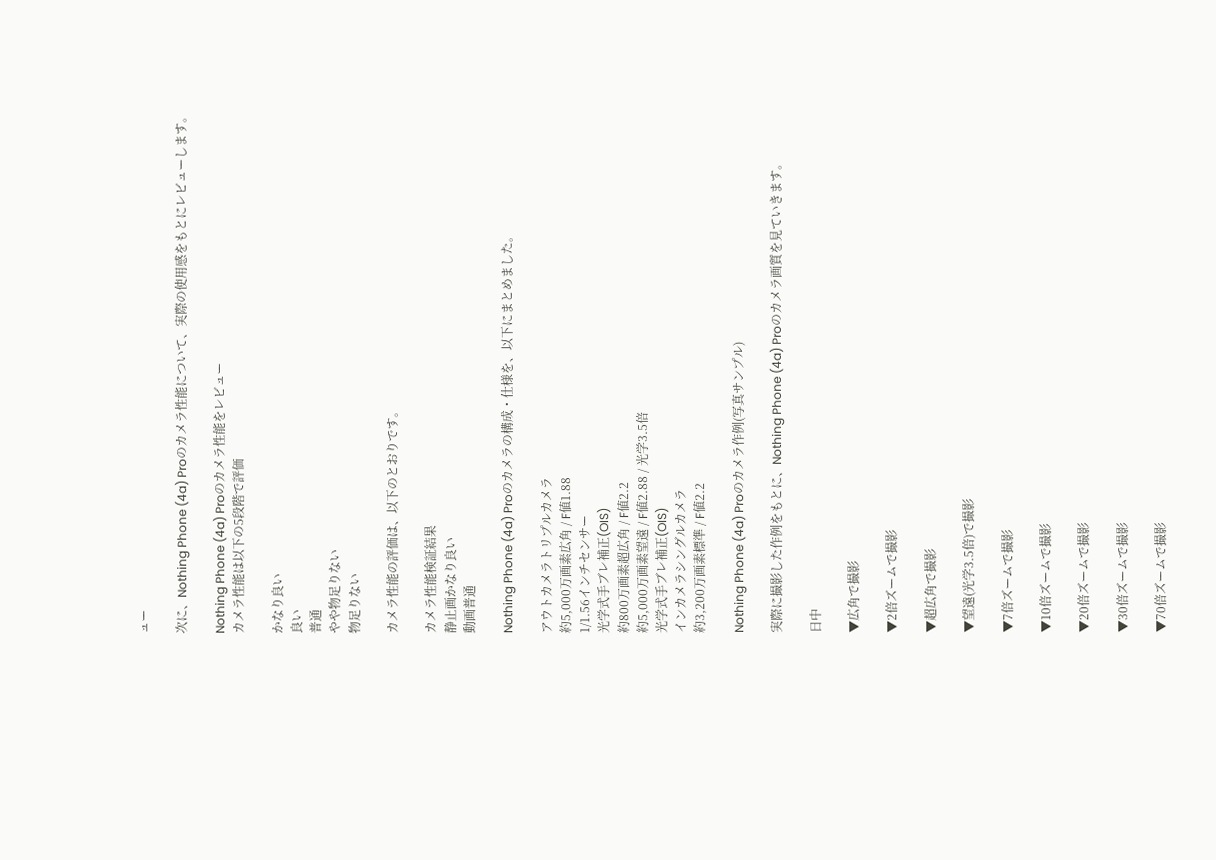ュー

次に、Nothing Phone (4a) Proのカメラ性能について、実際の使用感をもとにレビューします。

Nothing Phone (4a) Proのカメラ性能をレビュー
カメラ性能は以下の5段階で評価

かなり良い
良い
普通
やや物足りない
物足りない

カメラ性能の評価は、以下のとおりです。

カメラ性能検証結果
静止画かなり良い
動画普通

Nothing Phone (4a) Proのカメラの構成・仕様を、以下にまとめました。

アウトカメラトリプルカメラ
約5,000万画素広角 / F値1.88
1/1.56インチセンサー
光学式手ブレ補正(OIS)
約800万画素超広角 / F値2.2
約5,000万画素望遠 / F値2.88 / 光学3.5倍
光学式手ブレ補正(OIS)
インカメラシングルカメラ
約3,200万画素標準 / F値2.2

Nothing Phone (4a) Proのカメラ作例(写真サンプル)

実際に撮影した作例をもとに、Nothing Phone (4a) Proのカメラ画質を見ていきます。

日中

▼広角で撮影

▼2倍ズームで撮影

▼超広角で撮影

▼望遠(光学3.5倍)で撮影

▼7倍ズームで撮影

▼10倍ズームで撮影

▼20倍ズームで撮影

▼30倍ズームで撮影

▼70倍ズームで撮影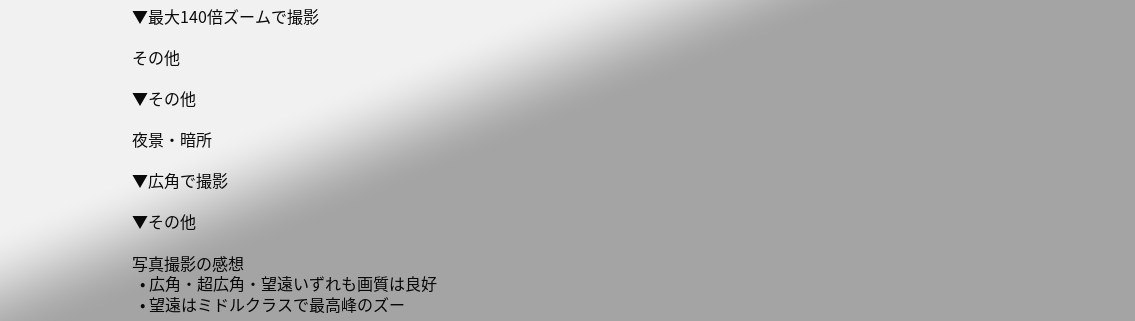▼最大140倍ズームで撮影

その他

▼その他

夜景・暗所

▼広角で撮影

▼その他

写真撮影の感想
  • 広角・超広角・望遠いずれも画質は良好
  • 望遠はミドルクラスで最高峰のズー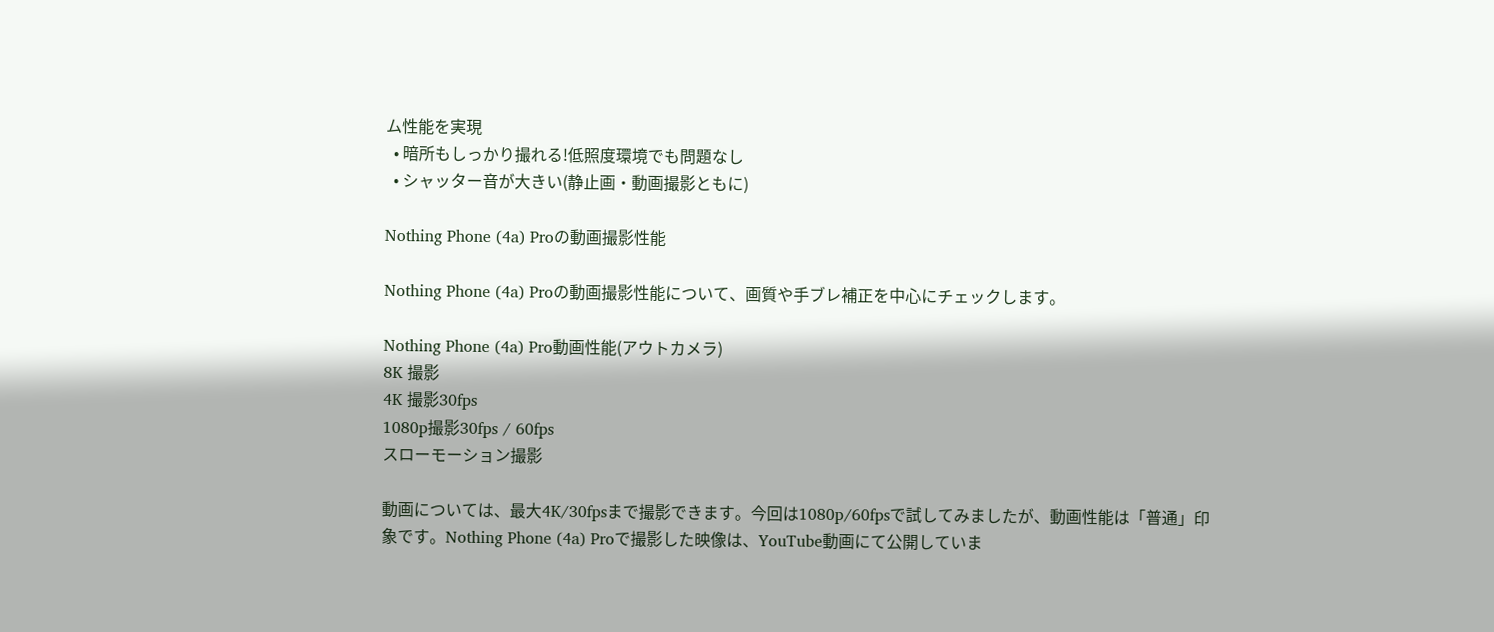ム性能を実現
  • 暗所もしっかり撮れる!低照度環境でも問題なし
  • シャッター音が大きい(静止画・動画撮影ともに)

Nothing Phone (4a) Proの動画撮影性能

Nothing Phone (4a) Proの動画撮影性能について、画質や手ブレ補正を中心にチェックします。

Nothing Phone (4a) Pro動画性能(アウトカメラ)
8K 撮影
4K 撮影30fps
1080p撮影30fps / 60fps
スローモーション撮影

動画については、最大4K/30fpsまで撮影できます。今回は1080p/60fpsで試してみましたが、動画性能は「普通」印象です。Nothing Phone (4a) Proで撮影した映像は、YouTube動画にて公開していま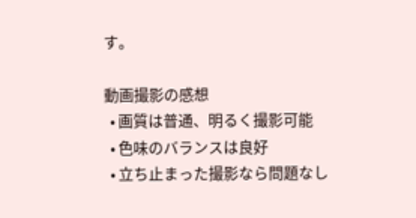す。

動画撮影の感想
  • 画質は普通、明るく撮影可能
  • 色味のバランスは良好
  • 立ち止まった撮影なら問題なし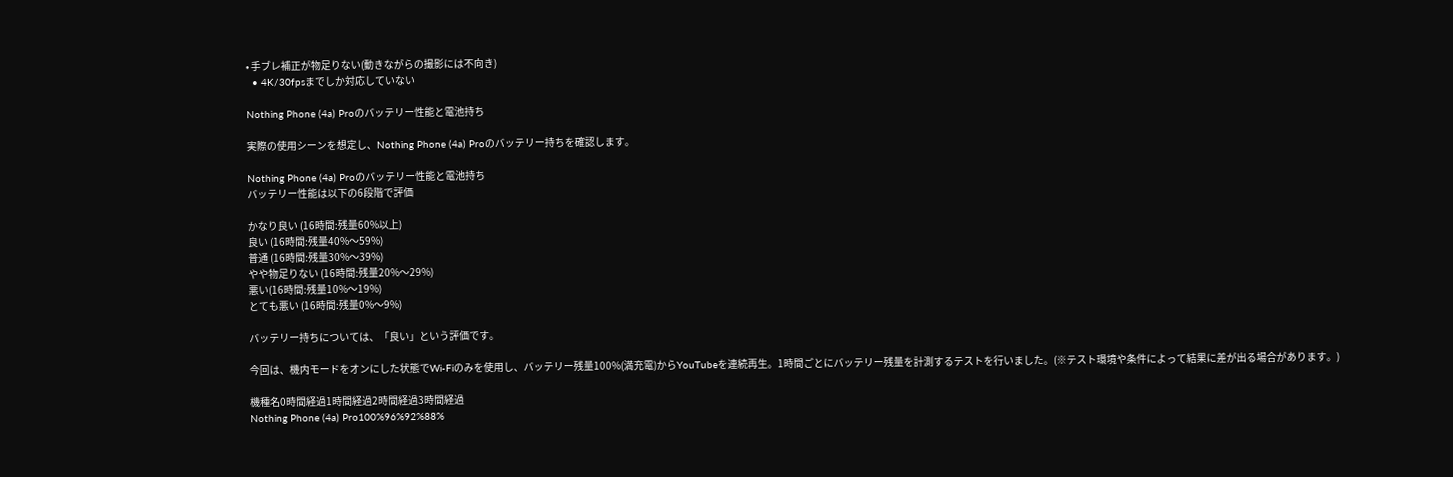• 手ブレ補正が物足りない(動きながらの撮影には不向き)
  • 4K/30fpsまでしか対応していない

Nothing Phone (4a) Proのバッテリー性能と電池持ち

実際の使用シーンを想定し、Nothing Phone (4a) Proのバッテリー持ちを確認します。

Nothing Phone (4a) Proのバッテリー性能と電池持ち
バッテリー性能は以下の6段階で評価

かなり良い (16時間:残量60%以上)
良い (16時間:残量40%〜59%)
普通 (16時間:残量30%〜39%)
やや物足りない (16時間:残量20%〜29%)
悪い(16時間:残量10%〜19%)
とても悪い (16時間:残量0%〜9%)

バッテリー持ちについては、「良い」という評価です。

今回は、機内モードをオンにした状態でWi-Fiのみを使用し、バッテリー残量100%(満充電)からYouTubeを連続再生。1時間ごとにバッテリー残量を計測するテストを行いました。(※テスト環境や条件によって結果に差が出る場合があります。)

機種名0時間経過1時間経過2時間経過3時間経過
Nothing Phone (4a) Pro100%96%92%88%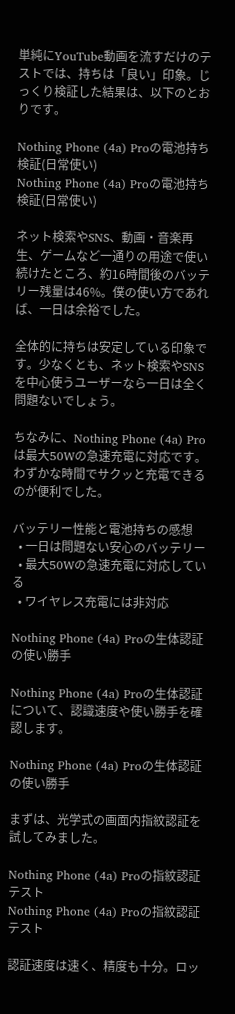単純にYouTube動画を流すだけのテストでは、持ちは「良い」印象。じっくり検証した結果は、以下のとおりです。

Nothing Phone (4a) Proの電池持ち検証(日常使い)
Nothing Phone (4a) Proの電池持ち検証(日常使い)

ネット検索やSNS、動画・音楽再生、ゲームなど一通りの用途で使い続けたところ、約16時間後のバッテリー残量は46%。僕の使い方であれば、一日は余裕でした。

全体的に持ちは安定している印象です。少なくとも、ネット検索やSNSを中心使うユーザーなら一日は全く問題ないでしょう。

ちなみに、Nothing Phone (4a) Proは最大50Wの急速充電に対応です。わずかな時間でサクッと充電できるのが便利でした。

バッテリー性能と電池持ちの感想
  • 一日は問題ない安心のバッテリー
  • 最大50Wの急速充電に対応している
  • ワイヤレス充電には非対応

Nothing Phone (4a) Proの生体認証の使い勝手

Nothing Phone (4a) Proの生体認証について、認識速度や使い勝手を確認します。

Nothing Phone (4a) Proの生体認証の使い勝手

まずは、光学式の画面内指紋認証を試してみました。

Nothing Phone (4a) Proの指紋認証テスト
Nothing Phone (4a) Proの指紋認証テスト

認証速度は速く、精度も十分。ロッ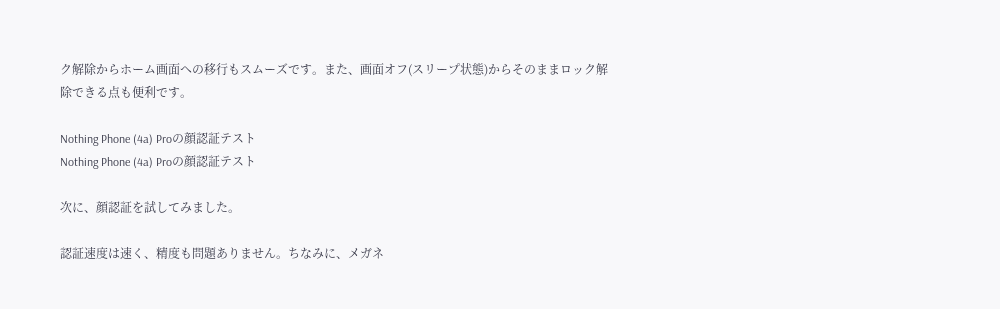ク解除からホーム画面への移行もスムーズです。また、画面オフ(スリープ状態)からそのままロック解除できる点も便利です。

Nothing Phone (4a) Proの顔認証テスト
Nothing Phone (4a) Proの顔認証テスト

次に、顔認証を試してみました。

認証速度は速く、精度も問題ありません。ちなみに、メガネ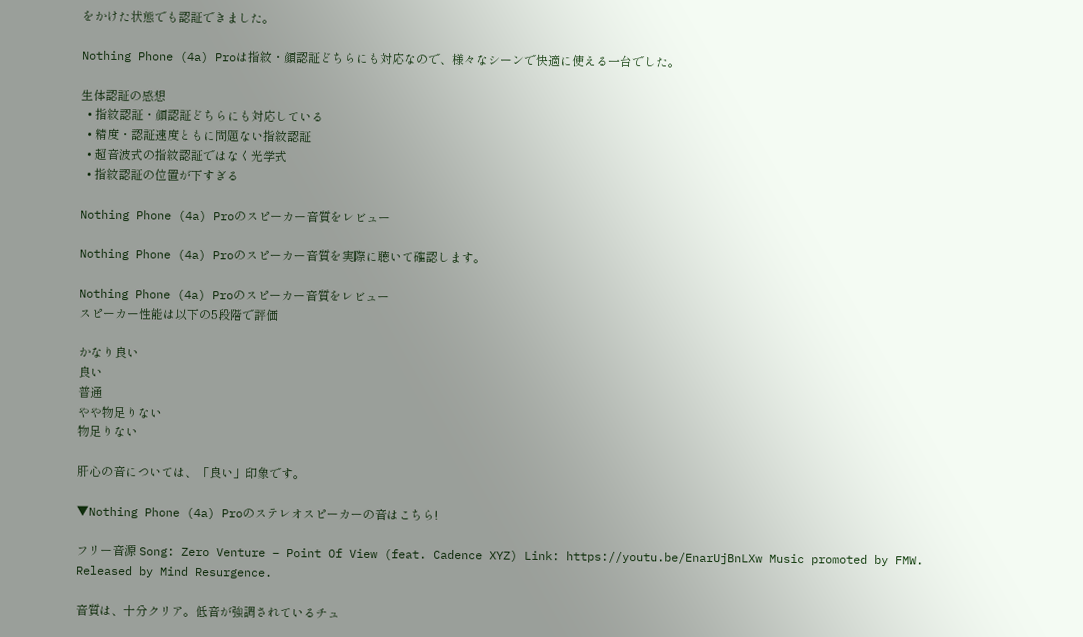をかけた状態でも認証できました。

Nothing Phone (4a) Proは指紋・顔認証どちらにも対応なので、様々なシーンで快適に使える一台でした。

生体認証の感想
  • 指紋認証・顔認証どちらにも対応している
  • 精度・認証速度ともに問題ない指紋認証
  • 超音波式の指紋認証ではなく光学式
  • 指紋認証の位置が下すぎる

Nothing Phone (4a) Proのスピーカー音質をレビュー

Nothing Phone (4a) Proのスピーカー音質を実際に聴いて確認します。

Nothing Phone (4a) Proのスピーカー音質をレビュー
スピーカー性能は以下の5段階で評価

かなり良い
良い
普通
やや物足りない
物足りない

肝心の音については、「良い」印象です。

▼Nothing Phone (4a) Proのステレオスピーカーの音はこちら!

フリー音源 Song: Zero Venture – Point Of View (feat. Cadence XYZ) Link: https://youtu.be/EnarUjBnLXw Music promoted by FMW. Released by Mind Resurgence.

音質は、十分クリア。低音が強調されているチュ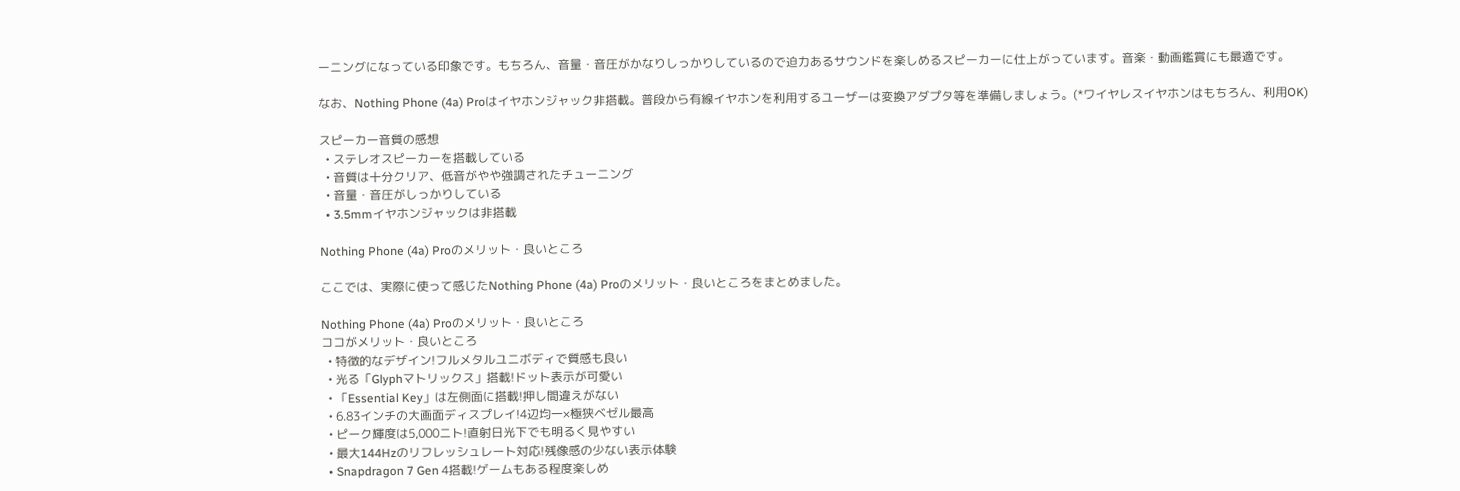ーニングになっている印象です。もちろん、音量・音圧がかなりしっかりしているので迫力あるサウンドを楽しめるスピーカーに仕上がっています。音楽・動画鑑賞にも最適です。

なお、Nothing Phone (4a) Proはイヤホンジャック非搭載。普段から有線イヤホンを利用するユーザーは変換アダプタ等を準備しましょう。(*ワイヤレスイヤホンはもちろん、利用OK)

スピーカー音質の感想
  • ステレオスピーカーを搭載している
  • 音質は十分クリア、低音がやや強調されたチューニング
  • 音量・音圧がしっかりしている
  • 3.5mmイヤホンジャックは非搭載

Nothing Phone (4a) Proのメリット・良いところ

ここでは、実際に使って感じたNothing Phone (4a) Proのメリット・良いところをまとめました。

Nothing Phone (4a) Proのメリット・良いところ
ココがメリット・良いところ
  • 特徴的なデザイン!フルメタルユニボディで質感も良い
  • 光る「Glyphマトリックス」搭載!ドット表示が可愛い
  • 「Essential Key」は左側面に搭載!押し間違えがない
  • 6.83インチの大画面ディスプレイ!4辺均一×極狭ベゼル最高
  • ピーク輝度は5,000ニト!直射日光下でも明るく見やすい
  • 最大144Hzのリフレッシュレート対応!残像感の少ない表示体験
  • Snapdragon 7 Gen 4搭載!ゲームもある程度楽しめ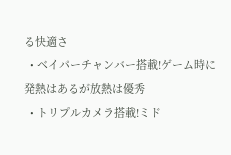る快適さ
  • ベイパーチャンバー搭載!ゲーム時に発熱はあるが放熱は優秀
  • トリプルカメラ搭載!ミド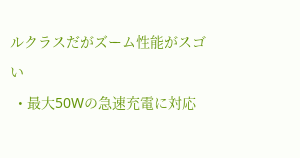ルクラスだがズーム性能がスゴい
  • 最大50Wの急速充電に対応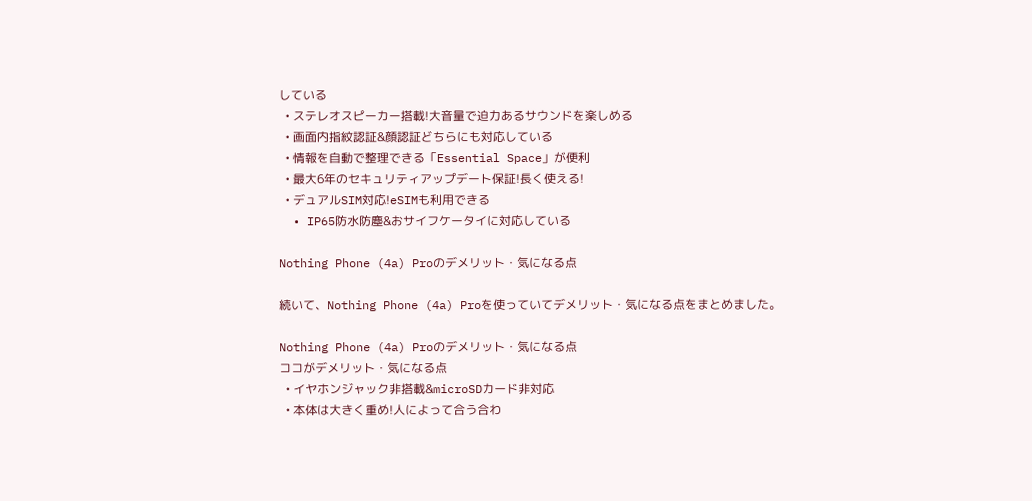している
  • ステレオスピーカー搭載!大音量で迫力あるサウンドを楽しめる
  • 画面内指紋認証&顔認証どちらにも対応している
  • 情報を自動で整理できる「Essential Space」が便利
  • 最大6年のセキュリティアップデート保証!長く使える!
  • デュアルSIM対応!eSIMも利用できる
  • IP65防水防塵&おサイフケータイに対応している

Nothing Phone (4a) Proのデメリット・気になる点

続いて、Nothing Phone (4a) Proを使っていてデメリット・気になる点をまとめました。

Nothing Phone (4a) Proのデメリット・気になる点
ココがデメリット・気になる点
  • イヤホンジャック非搭載&microSDカード非対応
  • 本体は大きく重め!人によって合う合わ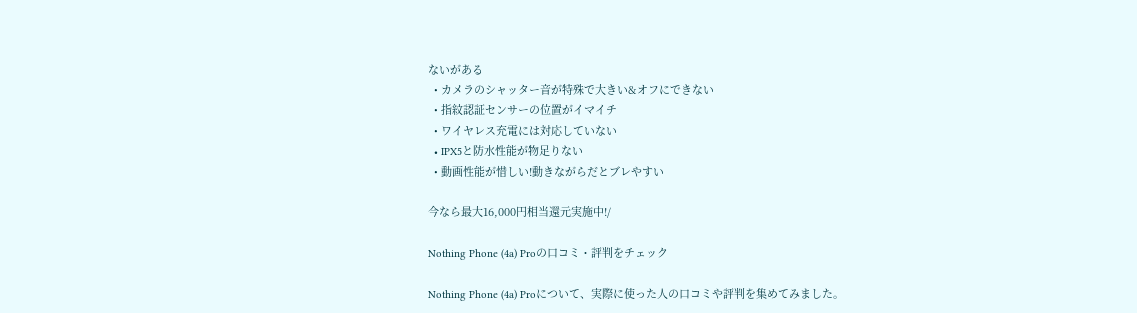ないがある
  • カメラのシャッター音が特殊で大きい&オフにできない
  • 指紋認証センサーの位置がイマイチ
  • ワイヤレス充電には対応していない
  • IPX5と防水性能が物足りない
  • 動画性能が惜しい!動きながらだとブレやすい

今なら最大16,000円相当還元実施中!/

Nothing Phone (4a) Proの口コミ・評判をチェック

Nothing Phone (4a) Proについて、実際に使った人の口コミや評判を集めてみました。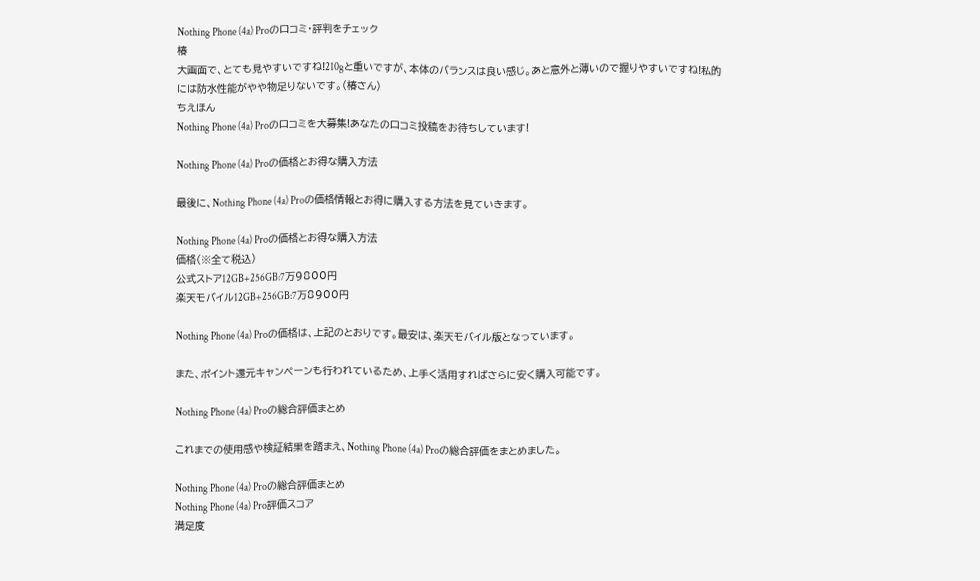Nothing Phone (4a) Proの口コミ・評判をチェック
椿
大画面で、とても見やすいですね!210gと重いですが、本体のバランスは良い感じ。あと意外と薄いので握りやすいですね!私的には防水性能がやや物足りないです。(椿さん)
ちえほん
Nothing Phone (4a) Proの口コミを大募集!あなたの口コミ投稿をお待ちしています!

Nothing Phone (4a) Proの価格とお得な購入方法

最後に、Nothing Phone (4a) Proの価格情報とお得に購入する方法を見ていきます。

Nothing Phone (4a) Proの価格とお得な購入方法
価格(※全て税込)
公式ストア12GB+256GB:7万9800円
楽天モバイル12GB+256GB:7万8900円

Nothing Phone (4a) Proの価格は、上記のとおりです。最安は、楽天モバイル版となっています。

また、ポイント還元キャンペーンも行われているため、上手く活用すればさらに安く購入可能です。

Nothing Phone (4a) Proの総合評価まとめ

これまでの使用感や検証結果を踏まえ、Nothing Phone (4a) Proの総合評価をまとめました。

Nothing Phone (4a) Proの総合評価まとめ
Nothing Phone (4a) Pro評価スコア
満足度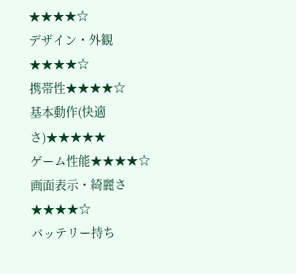★★★★☆
デザイン・外観★★★★☆
携帯性★★★★☆
基本動作(快適さ)★★★★★
ゲーム性能★★★★☆
画面表示・綺麗さ★★★★☆
バッテリー持ち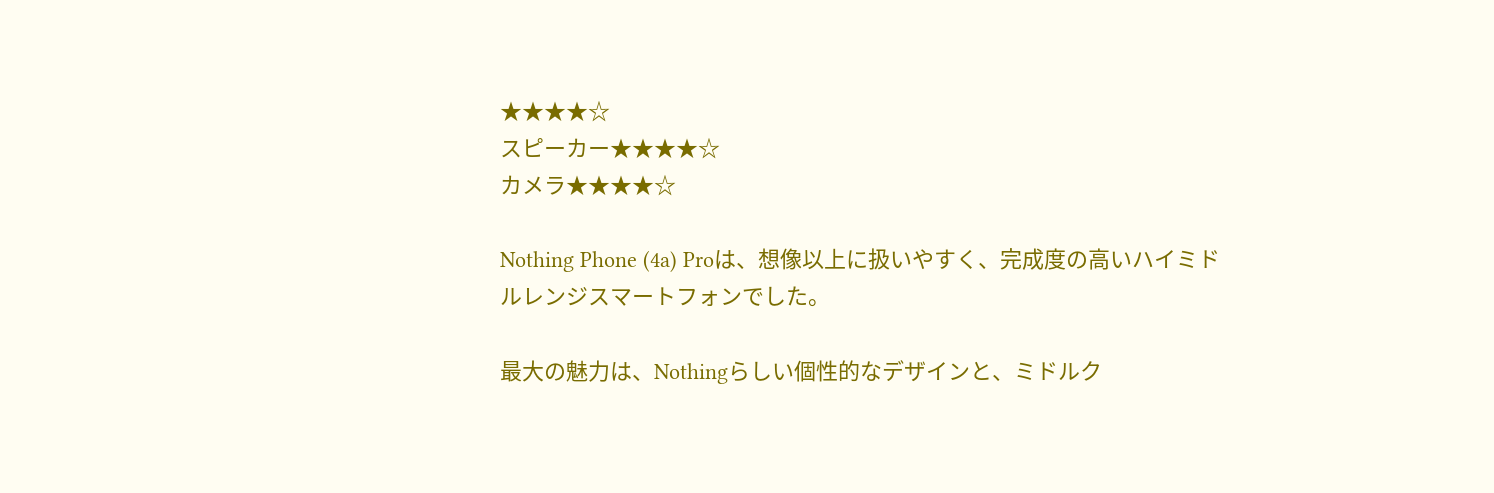★★★★☆
スピーカー★★★★☆
カメラ★★★★☆

Nothing Phone (4a) Proは、想像以上に扱いやすく、完成度の高いハイミドルレンジスマートフォンでした。

最大の魅力は、Nothingらしい個性的なデザインと、ミドルク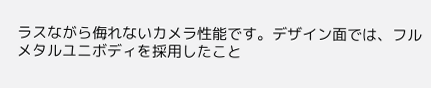ラスながら侮れないカメラ性能です。デザイン面では、フルメタルユニボディを採用したこと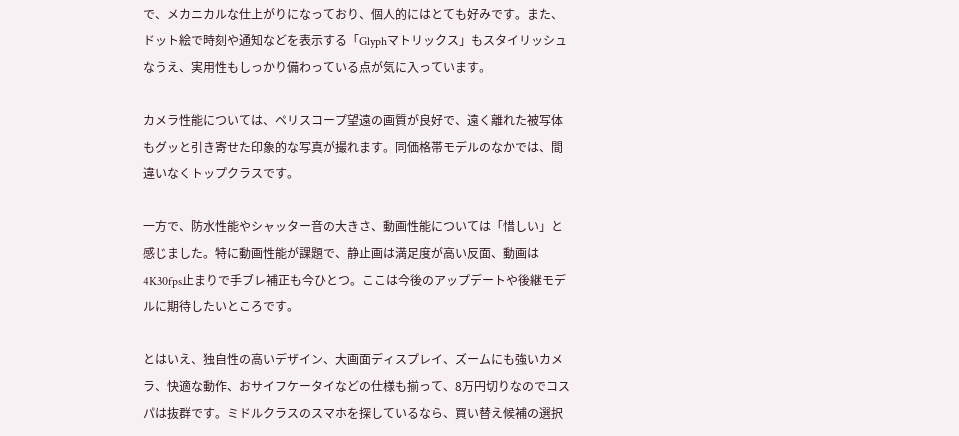で、メカニカルな仕上がりになっており、個人的にはとても好みです。また、ドット絵で時刻や通知などを表示する「Glyphマトリックス」もスタイリッシュなうえ、実用性もしっかり備わっている点が気に入っています。

カメラ性能については、ペリスコープ望遠の画質が良好で、遠く離れた被写体もグッと引き寄せた印象的な写真が撮れます。同価格帯モデルのなかでは、間違いなくトップクラスです。

一方で、防水性能やシャッター音の大きさ、動画性能については「惜しい」と感じました。特に動画性能が課題で、静止画は満足度が高い反面、動画は4K30fps止まりで手ブレ補正も今ひとつ。ここは今後のアップデートや後継モデルに期待したいところです。

とはいえ、独自性の高いデザイン、大画面ディスプレイ、ズームにも強いカメラ、快適な動作、おサイフケータイなどの仕様も揃って、8万円切りなのでコスパは抜群です。ミドルクラスのスマホを探しているなら、買い替え候補の選択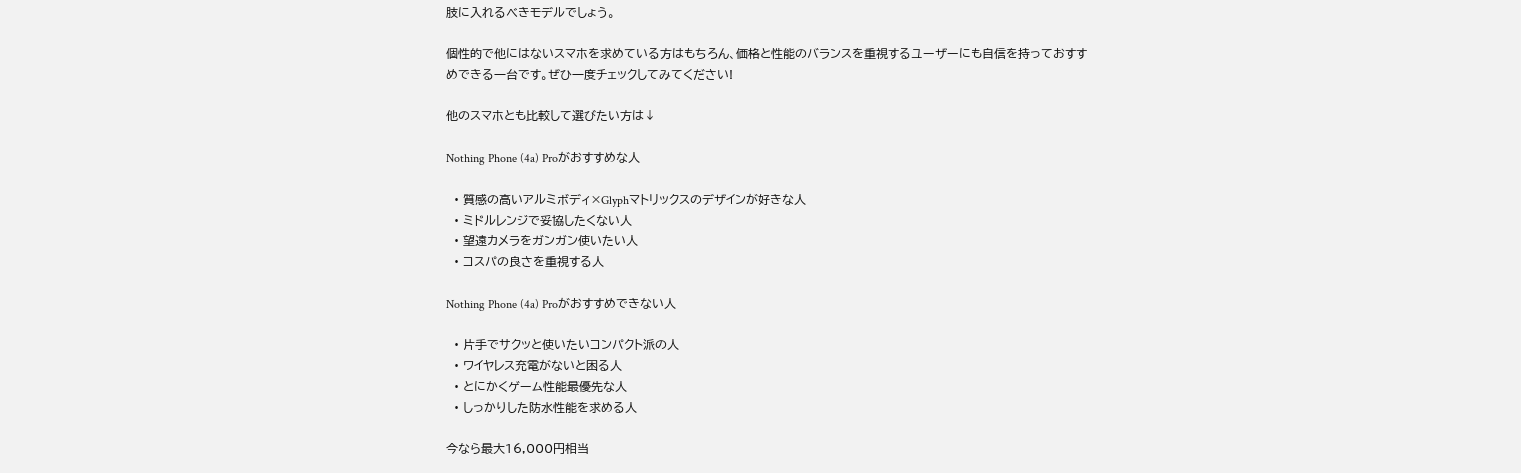肢に入れるべきモデルでしょう。

個性的で他にはないスマホを求めている方はもちろん、価格と性能のバランスを重視するユーザーにも自信を持っておすすめできる一台です。ぜひ一度チェックしてみてください!

他のスマホとも比較して選びたい方は↓

Nothing Phone (4a) Proがおすすめな人

  • 質感の高いアルミボディ×Glyphマトリックスのデザインが好きな人
  • ミドルレンジで妥協したくない人
  • 望遠カメラをガンガン使いたい人
  • コスパの良さを重視する人

Nothing Phone (4a) Proがおすすめできない人

  • 片手でサクッと使いたいコンパクト派の人
  • ワイヤレス充電がないと困る人
  • とにかくゲーム性能最優先な人
  • しっかりした防水性能を求める人

今なら最大16,000円相当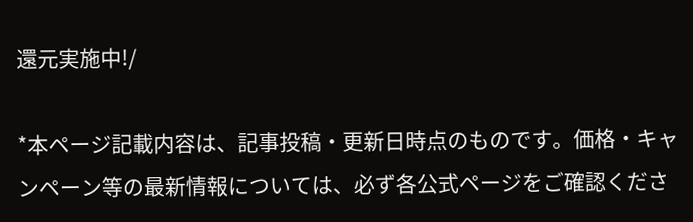還元実施中!/

*本ページ記載内容は、記事投稿・更新日時点のものです。価格・キャンペーン等の最新情報については、必ず各公式ページをご確認くださ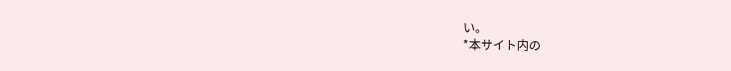い。
*本サイト内の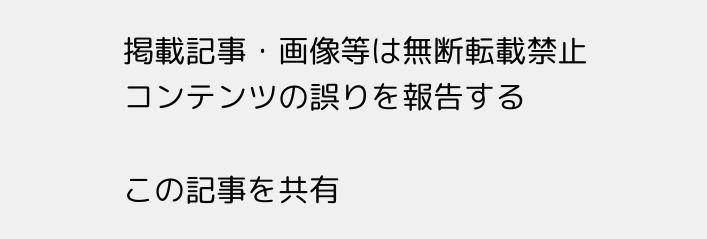掲載記事・画像等は無断転載禁止
コンテンツの誤りを報告する

この記事を共有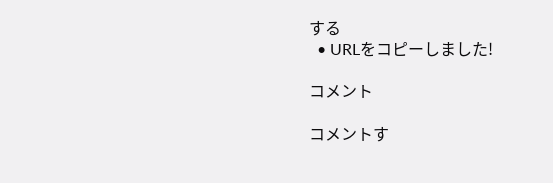する
  • URLをコピーしました!

コメント

コメントす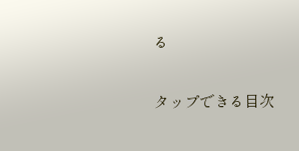る


タップできる目次